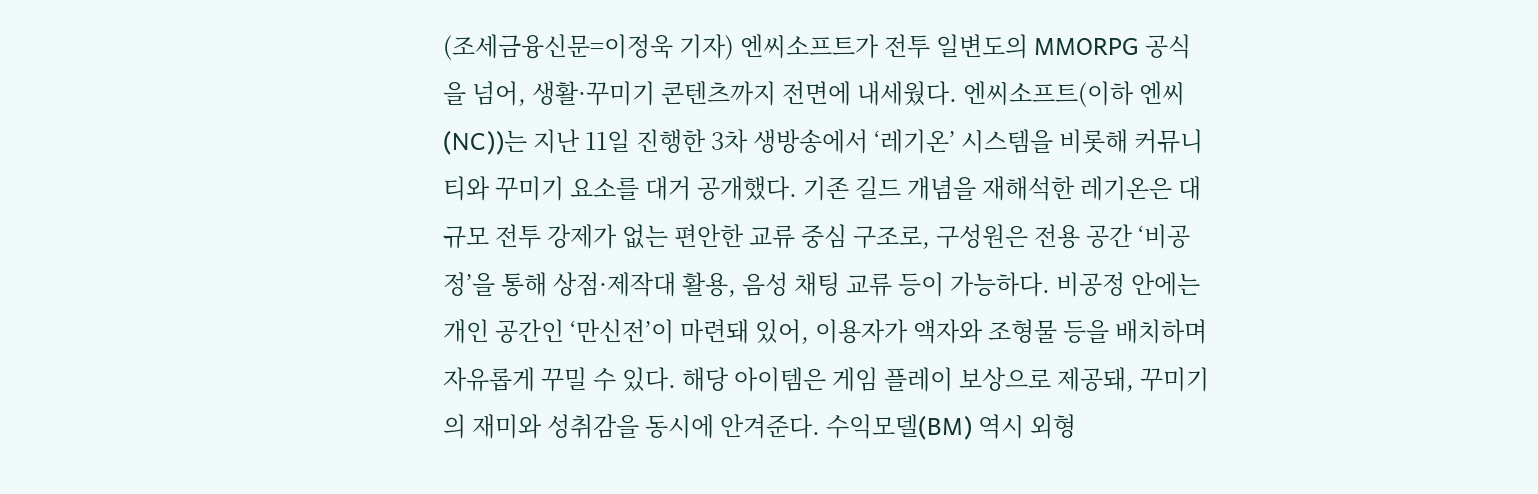(조세금융신문=이정욱 기자) 엔씨소프트가 전투 일변도의 MMORPG 공식을 넘어, 생활·꾸미기 콘텐츠까지 전면에 내세웠다. 엔씨소프트(이하 엔씨(NC))는 지난 11일 진행한 3차 생방송에서 ‘레기온’ 시스템을 비롯해 커뮤니티와 꾸미기 요소를 대거 공개했다. 기존 길드 개념을 재해석한 레기온은 대규모 전투 강제가 없는 편안한 교류 중심 구조로, 구성원은 전용 공간 ‘비공정’을 통해 상점·제작대 활용, 음성 채팅 교류 등이 가능하다. 비공정 안에는 개인 공간인 ‘만신전’이 마련돼 있어, 이용자가 액자와 조형물 등을 배치하며 자유롭게 꾸밀 수 있다. 해당 아이템은 게임 플레이 보상으로 제공돼, 꾸미기의 재미와 성취감을 동시에 안겨준다. 수익모델(BM) 역시 외형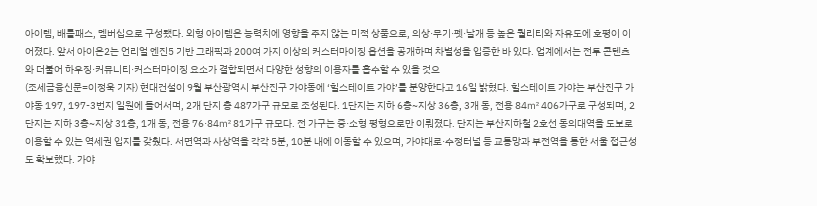아이템, 배틀패스, 멤버십으로 구성됐다. 외형 아이템은 능력치에 영향을 주지 않는 미적 상품으로, 의상·무기·펫·날개 등 높은 퀄리티와 자유도에 호평이 이어졌다. 앞서 아이온2는 언리얼 엔진5 기반 그래픽과 200여 가지 이상의 커스터마이징 옵션을 공개하며 차별성을 입증한 바 있다. 업계에서는 전투 콘텐츠와 더불어 하우징·커뮤니티·커스터마이징 요소가 결합되면서 다양한 성향의 이용자를 흡수할 수 있을 것으
(조세금융신문=이정욱 기자) 현대건설이 9월 부산광역시 부산진구 가야동에 ‘힐스테이트 가야’를 분양한다고 16일 밝혔다. 힐스테이트 가야는 부산진구 가야동 197, 197-3번지 일원에 들어서며, 2개 단지 총 487가구 규모로 조성된다. 1단지는 지하 6층~지상 36층, 3개 동, 전용 84㎡ 406가구로 구성되며, 2단지는 지하 3층~지상 31층, 1개 동, 전용 76·84㎡ 81가구 규모다. 전 가구는 중·소형 평형으로만 이뤄졌다. 단지는 부산지하철 2호선 동의대역을 도보로 이용할 수 있는 역세권 입지를 갖췄다. 서면역과 사상역을 각각 5분, 10분 내에 이동할 수 있으며, 가야대로·수정터널 등 교통망과 부전역을 통한 서울 접근성도 확보했다. 가야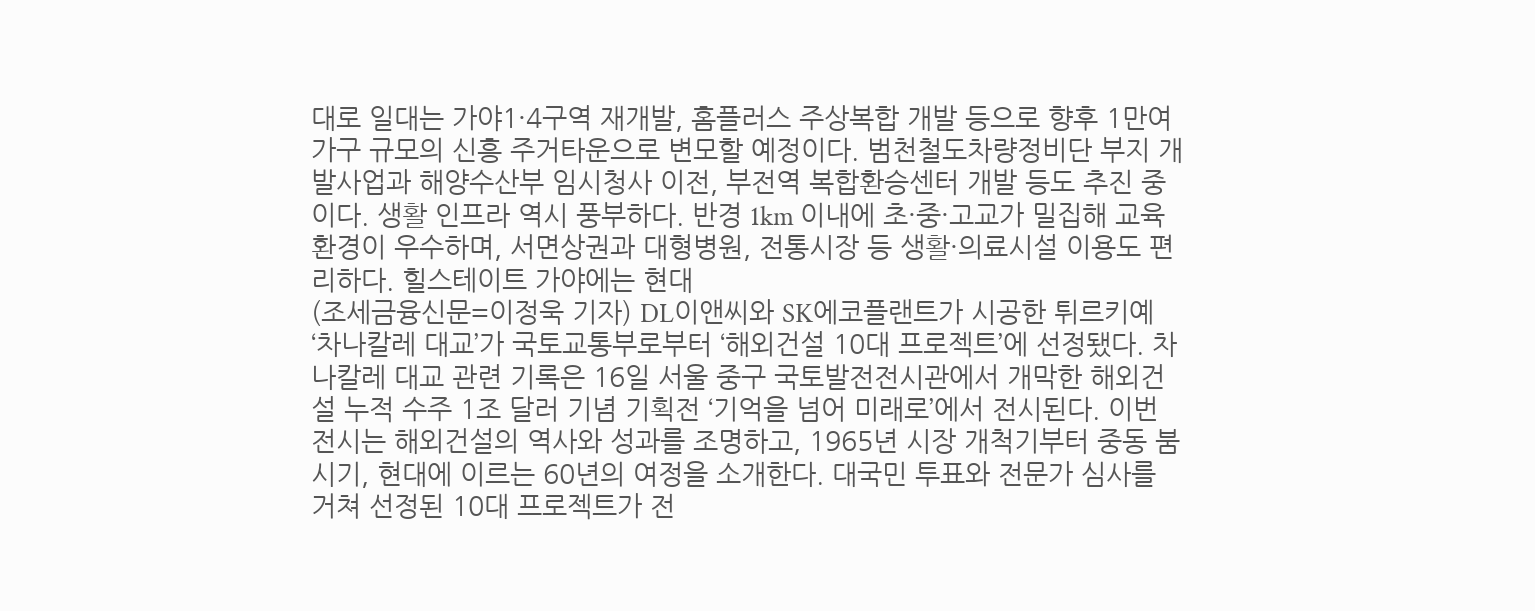대로 일대는 가야1·4구역 재개발, 홈플러스 주상복합 개발 등으로 향후 1만여 가구 규모의 신흥 주거타운으로 변모할 예정이다. 범천철도차량정비단 부지 개발사업과 해양수산부 임시청사 이전, 부전역 복합환승센터 개발 등도 추진 중이다. 생활 인프라 역시 풍부하다. 반경 1km 이내에 초·중·고교가 밀집해 교육환경이 우수하며, 서면상권과 대형병원, 전통시장 등 생활·의료시설 이용도 편리하다. 힐스테이트 가야에는 현대
(조세금융신문=이정욱 기자) DL이앤씨와 SK에코플랜트가 시공한 튀르키예 ‘차나칼레 대교’가 국토교통부로부터 ‘해외건설 10대 프로젝트’에 선정됐다. 차나칼레 대교 관련 기록은 16일 서울 중구 국토발전전시관에서 개막한 해외건설 누적 수주 1조 달러 기념 기획전 ‘기억을 넘어 미래로’에서 전시된다. 이번 전시는 해외건설의 역사와 성과를 조명하고, 1965년 시장 개척기부터 중동 붐 시기, 현대에 이르는 60년의 여정을 소개한다. 대국민 투표와 전문가 심사를 거쳐 선정된 10대 프로젝트가 전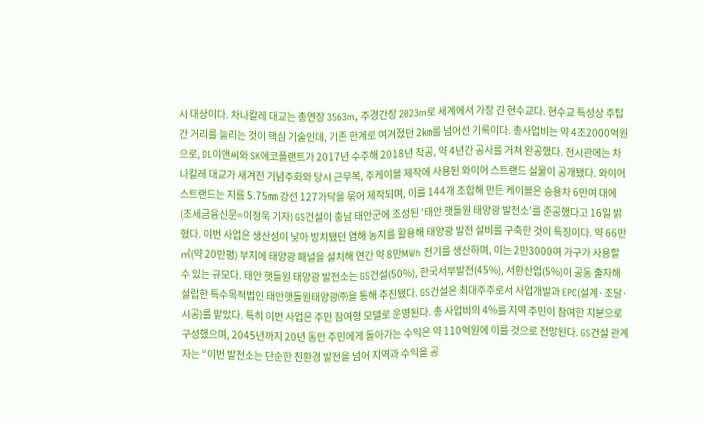시 대상이다. 차나칼레 대교는 총연장 3563m, 주경간장 2023m로 세계에서 가장 긴 현수교다. 현수교 특성상 주탑 간 거리를 늘리는 것이 핵심 기술인데, 기존 한계로 여겨졌던 2㎞를 넘어선 기록이다. 총사업비는 약 4조2000억원으로, DL이앤씨와 SK에코플랜트가 2017년 수주해 2018년 착공, 약 4년간 공사를 거쳐 완공했다. 전시관에는 차나칼레 대교가 새겨진 기념주화와 당시 근무복, 주케이블 제작에 사용된 와이어 스트랜드 실물이 공개됐다. 와이어 스트랜드는 지름 5.75㎜ 강선 127가닥을 묶어 제작되며, 이를 144개 조합해 만든 케이블은 승용차 6만여 대에
(조세금융신문=이정욱 기자) GS건설이 충남 태안군에 조성된 ‘태안 햇들원 태양광 발전소’를 준공했다고 16일 밝혔다. 이번 사업은 생산성이 낮아 방치됐던 염해 농지를 활용해 태양광 발전 설비를 구축한 것이 특징이다. 약 66만㎡(약 20만평) 부지에 태양광 패널을 설치해 연간 약 8만MWh 전기를 생산하며, 이는 2만3000여 가구가 사용할 수 있는 규모다. 태안 햇들원 태양광 발전소는 GS건설(50%), 한국서부발전(45%), 서환산업(5%)이 공동 출자해 설립한 특수목적법인 태안햇들원태양광㈜을 통해 추진됐다. GS건설은 최대주주로서 사업개발과 EPC(설계·조달·시공)를 맡았다. 특히 이번 사업은 주민 참여형 모델로 운영된다. 총 사업비의 4%를 지역 주민이 참여한 지분으로 구성했으며, 2045년까지 20년 동안 주민에게 돌아가는 수익은 약 110억원에 이를 것으로 전망된다. GS건설 관계자는 “이번 발전소는 단순한 친환경 발전을 넘어 지역과 수익을 공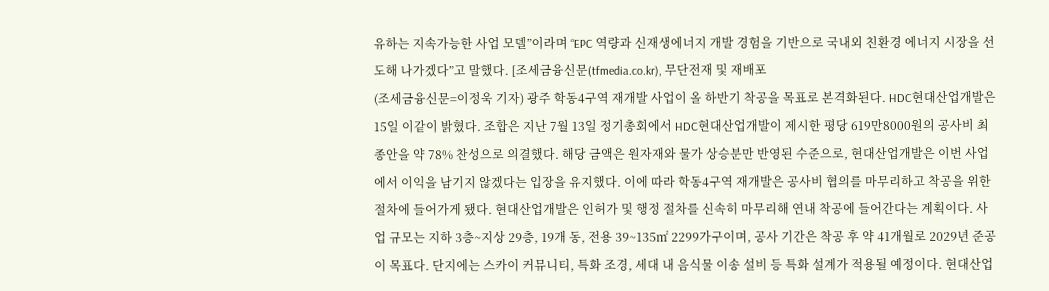유하는 지속가능한 사업 모델”이라며 “EPC 역량과 신재생에너지 개발 경험을 기반으로 국내외 친환경 에너지 시장을 선도해 나가겠다”고 말했다. [조세금융신문(tfmedia.co.kr), 무단전재 및 재배포
(조세금융신문=이정욱 기자) 광주 학동4구역 재개발 사업이 올 하반기 착공을 목표로 본격화된다. HDC현대산업개발은 15일 이같이 밝혔다. 조합은 지난 7월 13일 정기총회에서 HDC현대산업개발이 제시한 평당 619만8000원의 공사비 최종안을 약 78% 찬성으로 의결했다. 해당 금액은 원자재와 물가 상승분만 반영된 수준으로, 현대산업개발은 이번 사업에서 이익을 남기지 않겠다는 입장을 유지했다. 이에 따라 학동4구역 재개발은 공사비 협의를 마무리하고 착공을 위한 절차에 들어가게 됐다. 현대산업개발은 인허가 및 행정 절차를 신속히 마무리해 연내 착공에 들어간다는 계획이다. 사업 규모는 지하 3층~지상 29층, 19개 동, 전용 39~135㎡ 2299가구이며, 공사 기간은 착공 후 약 41개월로 2029년 준공이 목표다. 단지에는 스카이 커뮤니티, 특화 조경, 세대 내 음식물 이송 설비 등 특화 설계가 적용될 예정이다. 현대산업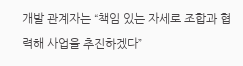개발 관계자는 “책임 있는 자세로 조합과 협력해 사업을 추진하겠다”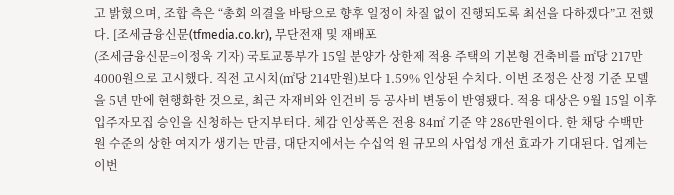고 밝혔으며, 조합 측은 “총회 의결을 바탕으로 향후 일정이 차질 없이 진행되도록 최선을 다하겠다”고 전했다. [조세금융신문(tfmedia.co.kr), 무단전재 및 재배포
(조세금융신문=이정욱 기자) 국토교통부가 15일 분양가 상한제 적용 주택의 기본형 건축비를 ㎡당 217만4000원으로 고시했다. 직전 고시치(㎡당 214만원)보다 1.59% 인상된 수치다. 이번 조정은 산정 기준 모델을 5년 만에 현행화한 것으로, 최근 자재비와 인건비 등 공사비 변동이 반영됐다. 적용 대상은 9월 15일 이후 입주자모집 승인을 신청하는 단지부터다. 체감 인상폭은 전용 84㎡ 기준 약 286만원이다. 한 채당 수백만 원 수준의 상한 여지가 생기는 만큼, 대단지에서는 수십억 원 규모의 사업성 개선 효과가 기대된다. 업계는 이번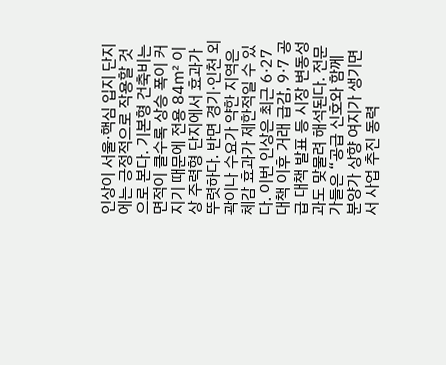인상이 서울·핵심 입지 단지에는 긍정적으로 작용할 것으로 본다. 기본형 건축비는 면적이 클수록 상승 폭이 커지기 때문에 전용 84㎡ 이상 주력형 단지에서 효과가 뚜렷하다. 반면 경기·인천 외곽이나 수요가 약한 지역은 체감 효과가 제한적일 수 있다. 이번 인상은 최근 6·27 대책 이후 거래 급감, 9·7 공급 대책 발표 등 시장 변동성과도 맞물려 해석된다. 전문가들은 “공급 신호와 함께 분양가 상향 여지가 생기면서 사업 추진 동력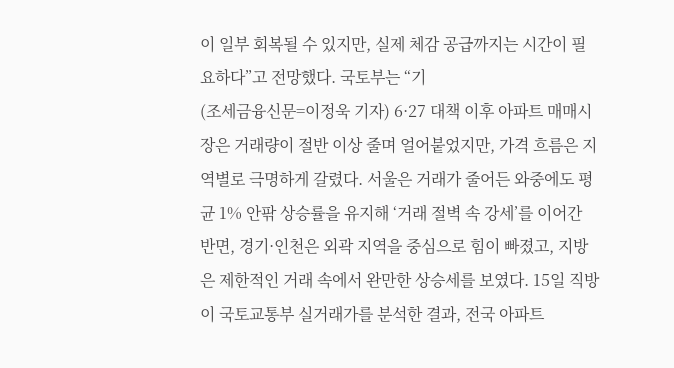이 일부 회복될 수 있지만, 실제 체감 공급까지는 시간이 필요하다”고 전망했다. 국토부는 “기
(조세금융신문=이정욱 기자) 6·27 대책 이후 아파트 매매시장은 거래량이 절반 이상 줄며 얼어붙었지만, 가격 흐름은 지역별로 극명하게 갈렸다. 서울은 거래가 줄어든 와중에도 평균 1% 안팎 상승률을 유지해 ‘거래 절벽 속 강세’를 이어간 반면, 경기·인천은 외곽 지역을 중심으로 힘이 빠졌고, 지방은 제한적인 거래 속에서 완만한 상승세를 보였다. 15일 직방이 국토교통부 실거래가를 분석한 결과, 전국 아파트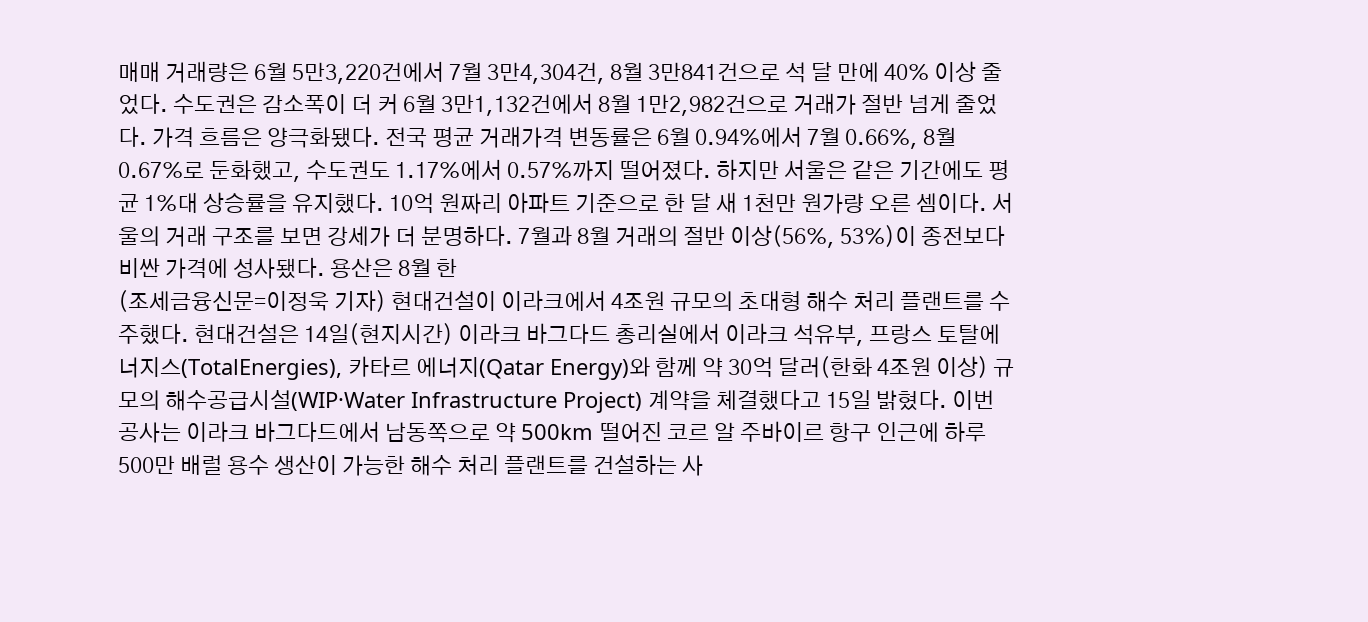매매 거래량은 6월 5만3,220건에서 7월 3만4,304건, 8월 3만841건으로 석 달 만에 40% 이상 줄었다. 수도권은 감소폭이 더 커 6월 3만1,132건에서 8월 1만2,982건으로 거래가 절반 넘게 줄었다. 가격 흐름은 양극화됐다. 전국 평균 거래가격 변동률은 6월 0.94%에서 7월 0.66%, 8월 0.67%로 둔화했고, 수도권도 1.17%에서 0.57%까지 떨어졌다. 하지만 서울은 같은 기간에도 평균 1%대 상승률을 유지했다. 10억 원짜리 아파트 기준으로 한 달 새 1천만 원가량 오른 셈이다. 서울의 거래 구조를 보면 강세가 더 분명하다. 7월과 8월 거래의 절반 이상(56%, 53%)이 종전보다 비싼 가격에 성사됐다. 용산은 8월 한
(조세금융신문=이정욱 기자) 현대건설이 이라크에서 4조원 규모의 초대형 해수 처리 플랜트를 수주했다. 현대건설은 14일(현지시간) 이라크 바그다드 총리실에서 이라크 석유부, 프랑스 토탈에너지스(TotalEnergies), 카타르 에너지(Qatar Energy)와 함께 약 30억 달러(한화 4조원 이상) 규모의 해수공급시설(WIP·Water Infrastructure Project) 계약을 체결했다고 15일 밝혔다. 이번 공사는 이라크 바그다드에서 남동쪽으로 약 500km 떨어진 코르 알 주바이르 항구 인근에 하루 500만 배럴 용수 생산이 가능한 해수 처리 플랜트를 건설하는 사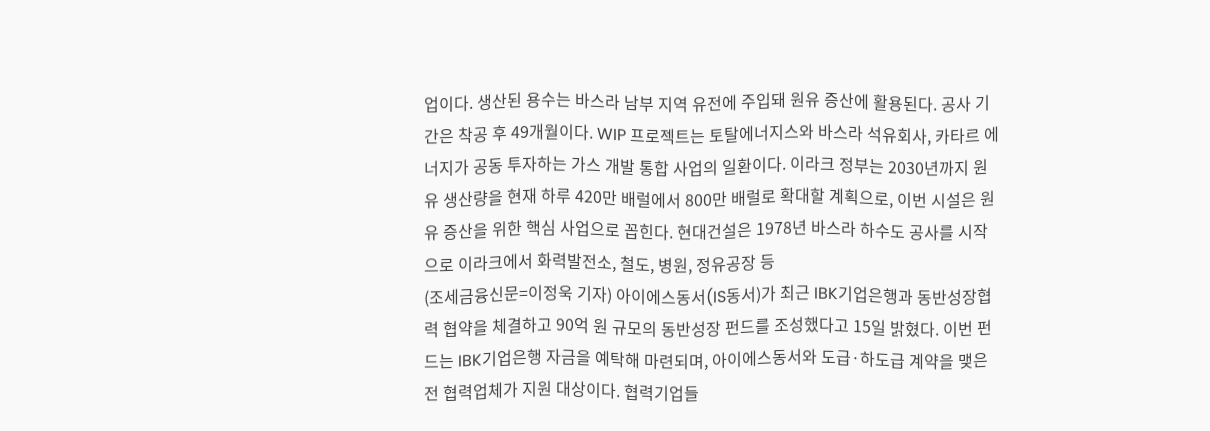업이다. 생산된 용수는 바스라 남부 지역 유전에 주입돼 원유 증산에 활용된다. 공사 기간은 착공 후 49개월이다. WIP 프로젝트는 토탈에너지스와 바스라 석유회사, 카타르 에너지가 공동 투자하는 가스 개발 통합 사업의 일환이다. 이라크 정부는 2030년까지 원유 생산량을 현재 하루 420만 배럴에서 800만 배럴로 확대할 계획으로, 이번 시설은 원유 증산을 위한 핵심 사업으로 꼽힌다. 현대건설은 1978년 바스라 하수도 공사를 시작으로 이라크에서 화력발전소, 철도, 병원, 정유공장 등
(조세금융신문=이정욱 기자) 아이에스동서(IS동서)가 최근 IBK기업은행과 동반성장협력 협약을 체결하고 90억 원 규모의 동반성장 펀드를 조성했다고 15일 밝혔다. 이번 펀드는 IBK기업은행 자금을 예탁해 마련되며, 아이에스동서와 도급·하도급 계약을 맺은 전 협력업체가 지원 대상이다. 협력기업들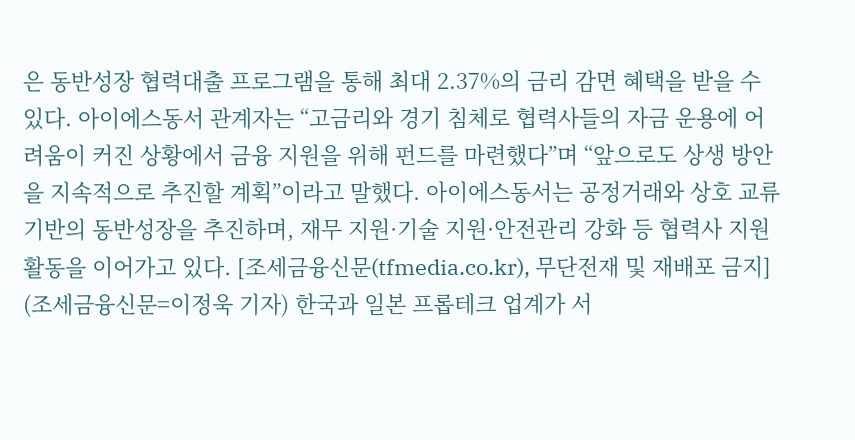은 동반성장 협력대출 프로그램을 통해 최대 2.37%의 금리 감면 혜택을 받을 수 있다. 아이에스동서 관계자는 “고금리와 경기 침체로 협력사들의 자금 운용에 어려움이 커진 상황에서 금융 지원을 위해 펀드를 마련했다”며 “앞으로도 상생 방안을 지속적으로 추진할 계획”이라고 말했다. 아이에스동서는 공정거래와 상호 교류 기반의 동반성장을 추진하며, 재무 지원·기술 지원·안전관리 강화 등 협력사 지원 활동을 이어가고 있다. [조세금융신문(tfmedia.co.kr), 무단전재 및 재배포 금지]
(조세금융신문=이정욱 기자) 한국과 일본 프롭테크 업계가 서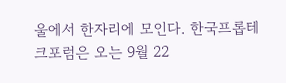울에서 한자리에 모인다. 한국프롭테크포럼은 오는 9월 22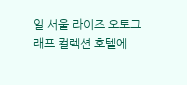일 서울 라이즈 오토그래프 컬렉션 호텔에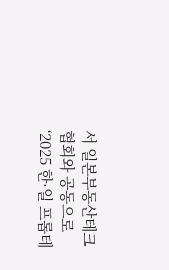서 일본부동산테크협회와 공동으로 ‘2025 한·일 프롭테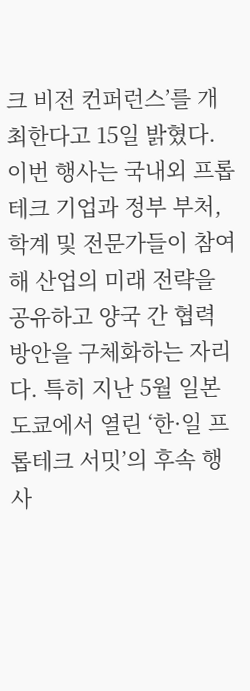크 비전 컨퍼런스’를 개최한다고 15일 밝혔다. 이번 행사는 국내외 프롭테크 기업과 정부 부처, 학계 및 전문가들이 참여해 산업의 미래 전략을 공유하고 양국 간 협력 방안을 구체화하는 자리다. 특히 지난 5월 일본 도쿄에서 열린 ‘한·일 프롭테크 서밋’의 후속 행사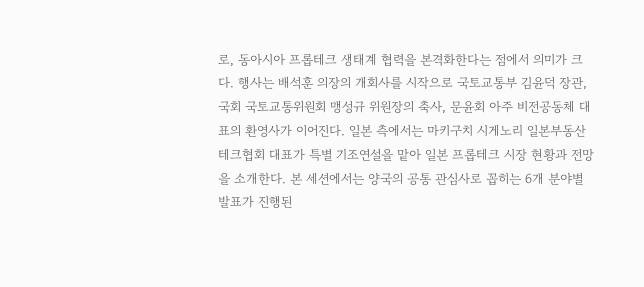로, 동아시아 프롭테크 생태계 협력을 본격화한다는 점에서 의미가 크다. 행사는 배석훈 의장의 개회사를 시작으로 국토교통부 김윤덕 장관, 국회 국토교통위원회 맹성규 위원장의 축사, 문윤회 아주 비전공동체 대표의 환영사가 이어진다. 일본 측에서는 마키구치 시게노리 일본부동산테크협회 대표가 특별 기조연설을 맡아 일본 프롭테크 시장 현황과 전망을 소개한다. 본 세션에서는 양국의 공통 관심사로 꼽히는 6개 분야별 발표가 진행된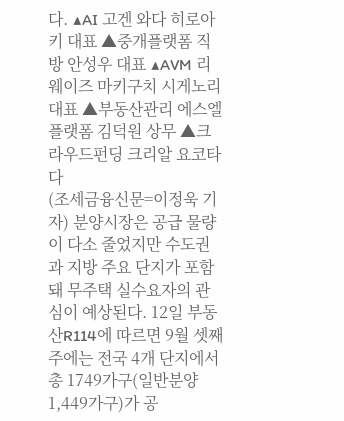다. ▲AI 고겐 와다 히로아키 대표 ▲중개플랫폼 직방 안성우 대표 ▲AVM 리웨이즈 마키구치 시게노리 대표 ▲부동산관리 에스엘플랫폼 김덕원 상무 ▲크라우드펀딩 크리알 요코타 다
(조세금융신문=이정욱 기자) 분양시장은 공급 물량이 다소 줄었지만 수도권과 지방 주요 단지가 포함돼 무주택 실수요자의 관심이 예상된다. 12일 부동산R114에 따르면 9월 셋째 주에는 전국 4개 단지에서 총 1749가구(일반분양 1,449가구)가 공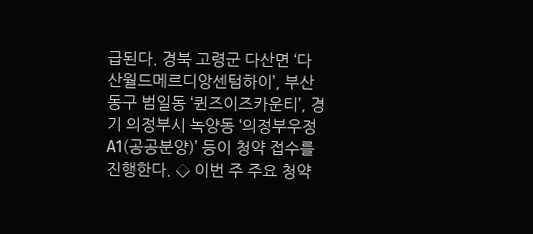급된다. 경북 고령군 다산면 ‘다산월드메르디앙센텀하이’, 부산 동구 범일동 ‘퀸즈이즈카운티’, 경기 의정부시 녹양동 ‘의정부우정A1(공공분양)’ 등이 청약 접수를 진행한다. ◇ 이번 주 주요 청약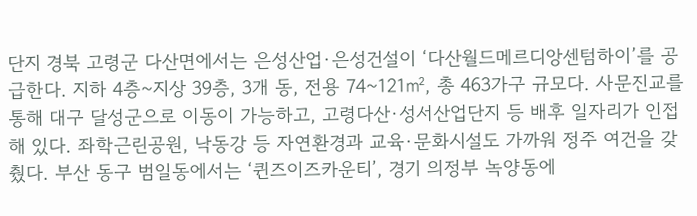단지 경북 고령군 다산면에서는 은성산업·은성건설이 ‘다산월드메르디앙센텀하이’를 공급한다. 지하 4층~지상 39층, 3개 동, 전용 74~121㎡, 총 463가구 규모다. 사문진교를 통해 대구 달성군으로 이동이 가능하고, 고령다산·성서산업단지 등 배후 일자리가 인접해 있다. 좌학근린공원, 낙동강 등 자연환경과 교육·문화시설도 가까워 정주 여건을 갖췄다. 부산 동구 범일동에서는 ‘퀸즈이즈카운티’, 경기 의정부 녹양동에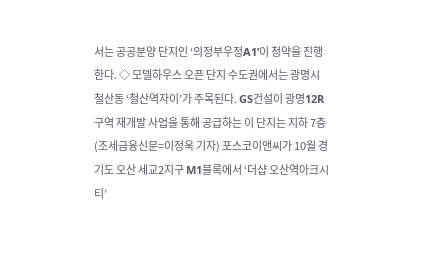서는 공공분양 단지인 ‘의정부우정A1’이 청약을 진행한다. ◇ 모델하우스 오픈 단지 수도권에서는 광명시 철산동 ‘철산역자이’가 주목된다. GS건설이 광명12R구역 재개발 사업을 통해 공급하는 이 단지는 지하 7층
(조세금융신문=이정욱 기자) 포스코이앤씨가 10월 경기도 오산 세교2지구 M1블록에서 ‘더샵 오산역아크시티’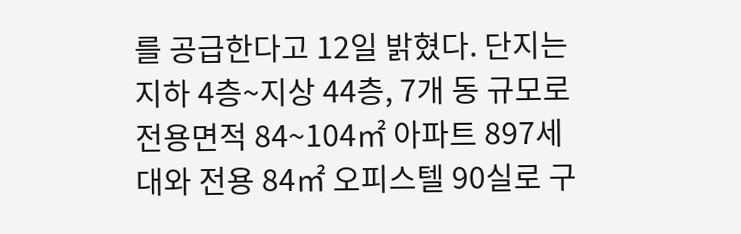를 공급한다고 12일 밝혔다. 단지는 지하 4층~지상 44층, 7개 동 규모로 전용면적 84~104㎡ 아파트 897세대와 전용 84㎡ 오피스텔 90실로 구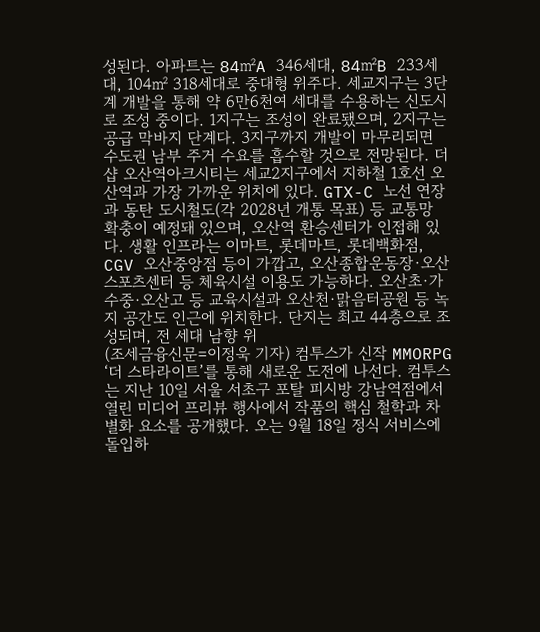성된다. 아파트는 84㎡A 346세대, 84㎡B 233세대, 104㎡ 318세대로 중대형 위주다. 세교지구는 3단계 개발을 통해 약 6만6천여 세대를 수용하는 신도시로 조성 중이다. 1지구는 조성이 완료됐으며, 2지구는 공급 막바지 단계다. 3지구까지 개발이 마무리되면 수도권 남부 주거 수요를 흡수할 것으로 전망된다. 더샵 오산역아크시티는 세교2지구에서 지하철 1호선 오산역과 가장 가까운 위치에 있다. GTX-C 노선 연장과 동탄 도시철도(각 2028년 개통 목표) 등 교통망 확충이 예정돼 있으며, 오산역 환승센터가 인접해 있다. 생활 인프라는 이마트, 롯데마트, 롯데백화점, CGV 오산중앙점 등이 가깝고, 오산종합운동장·오산스포츠센터 등 체육시설 이용도 가능하다. 오산초·가수중·오산고 등 교육시설과 오산천·맑음터공원 등 녹지 공간도 인근에 위치한다. 단지는 최고 44층으로 조성되며, 전 세대 남향 위
(조세금융신문=이정욱 기자) 컴투스가 신작 MMORPG ‘더 스타라이트’를 통해 새로운 도전에 나선다. 컴투스는 지난 10일 서울 서초구 포탈 피시방 강남역점에서 열린 미디어 프리뷰 행사에서 작품의 핵심 철학과 차별화 요소를 공개했다. 오는 9월 18일 정식 서비스에 돌입하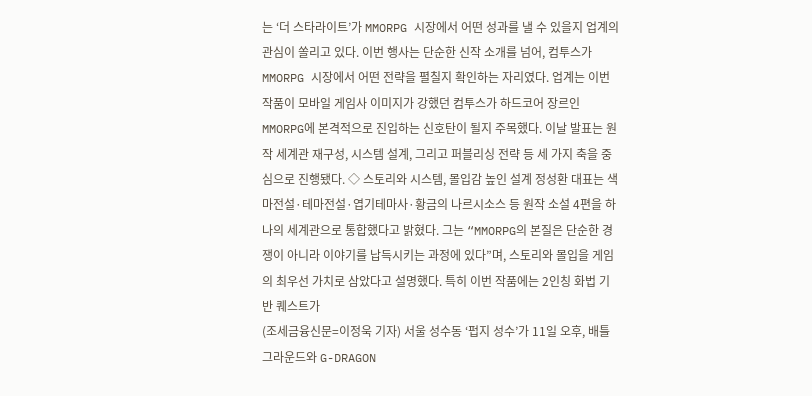는 ‘더 스타라이트’가 MMORPG 시장에서 어떤 성과를 낼 수 있을지 업계의 관심이 쏠리고 있다. 이번 행사는 단순한 신작 소개를 넘어, 컴투스가 MMORPG 시장에서 어떤 전략을 펼칠지 확인하는 자리였다. 업계는 이번 작품이 모바일 게임사 이미지가 강했던 컴투스가 하드코어 장르인 MMORPG에 본격적으로 진입하는 신호탄이 될지 주목했다. 이날 발표는 원작 세계관 재구성, 시스템 설계, 그리고 퍼블리싱 전략 등 세 가지 축을 중심으로 진행됐다. ◇ 스토리와 시스템, 몰입감 높인 설계 정성환 대표는 색마전설·테마전설·엽기테마사·황금의 나르시소스 등 원작 소설 4편을 하나의 세계관으로 통합했다고 밝혔다. 그는 “MMORPG의 본질은 단순한 경쟁이 아니라 이야기를 납득시키는 과정에 있다”며, 스토리와 몰입을 게임의 최우선 가치로 삼았다고 설명했다. 특히 이번 작품에는 2인칭 화법 기반 퀘스트가
(조세금융신문=이정욱 기자) 서울 성수동 ‘펍지 성수’가 11일 오후, 배틀그라운드와 G-DRAGON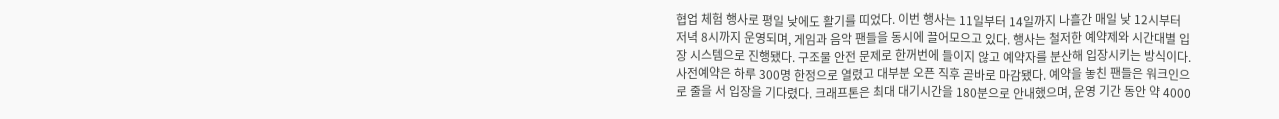협업 체험 행사로 평일 낮에도 활기를 띠었다. 이번 행사는 11일부터 14일까지 나흘간 매일 낮 12시부터 저녁 8시까지 운영되며, 게임과 음악 팬들을 동시에 끌어모으고 있다. 행사는 철저한 예약제와 시간대별 입장 시스템으로 진행됐다. 구조물 안전 문제로 한꺼번에 들이지 않고 예약자를 분산해 입장시키는 방식이다. 사전예약은 하루 300명 한정으로 열렸고 대부분 오픈 직후 곧바로 마감됐다. 예약을 놓친 팬들은 워크인으로 줄을 서 입장을 기다렸다. 크래프톤은 최대 대기시간을 180분으로 안내했으며, 운영 기간 동안 약 4000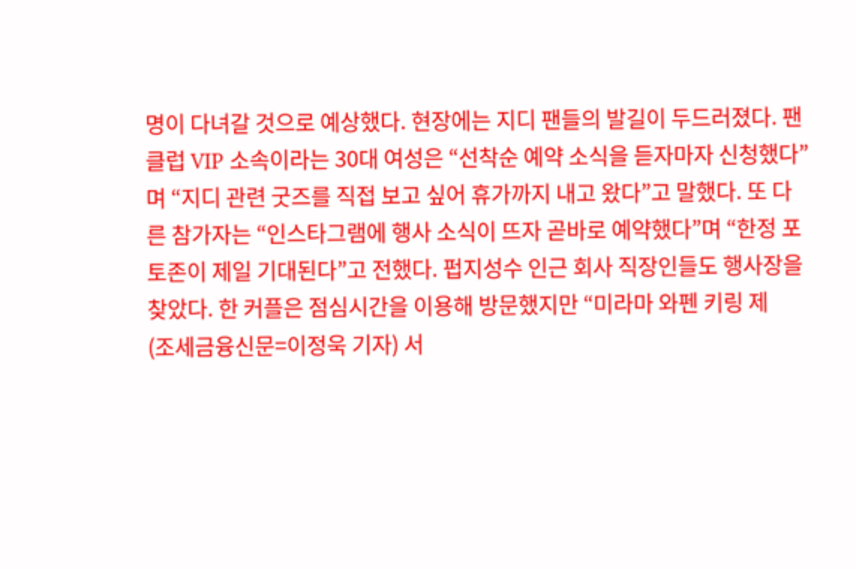명이 다녀갈 것으로 예상했다. 현장에는 지디 팬들의 발길이 두드러졌다. 팬클럽 VIP 소속이라는 30대 여성은 “선착순 예약 소식을 듣자마자 신청했다”며 “지디 관련 굿즈를 직접 보고 싶어 휴가까지 내고 왔다”고 말했다. 또 다른 참가자는 “인스타그램에 행사 소식이 뜨자 곧바로 예약했다”며 “한정 포토존이 제일 기대된다”고 전했다. 펍지성수 인근 회사 직장인들도 행사장을 찾았다. 한 커플은 점심시간을 이용해 방문했지만 “미라마 와펜 키링 제
(조세금융신문=이정욱 기자) 서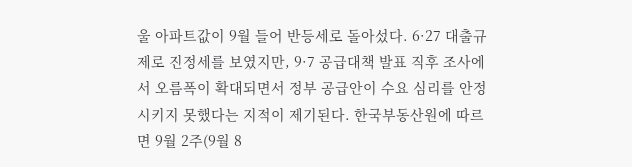울 아파트값이 9월 들어 반등세로 돌아섰다. 6·27 대출규제로 진정세를 보였지만, 9·7 공급대책 발표 직후 조사에서 오름폭이 확대되면서 정부 공급안이 수요 심리를 안정시키지 못했다는 지적이 제기된다. 한국부동산원에 따르면 9월 2주(9월 8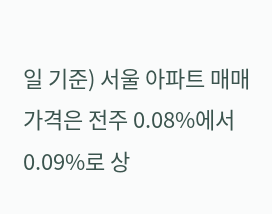일 기준) 서울 아파트 매매가격은 전주 0.08%에서 0.09%로 상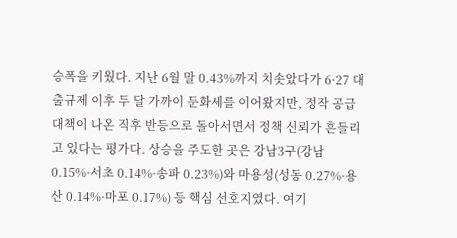승폭을 키웠다. 지난 6월 말 0.43%까지 치솟았다가 6·27 대출규제 이후 두 달 가까이 둔화세를 이어왔지만, 정작 공급대책이 나온 직후 반등으로 돌아서면서 정책 신뢰가 흔들리고 있다는 평가다. 상승을 주도한 곳은 강남3구(강남 0.15%·서초 0.14%·송파 0.23%)와 마용성(성동 0.27%·용산 0.14%·마포 0.17%) 등 핵심 선호지였다. 여기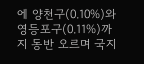에 양천구(0.10%)와 영등포구(0.11%)까지 동반 오르며 국지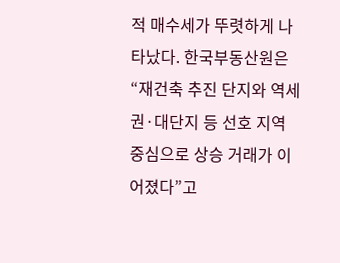적 매수세가 뚜렷하게 나타났다. 한국부동산원은 “재건축 추진 단지와 역세권·대단지 등 선호 지역 중심으로 상승 거래가 이어졌다”고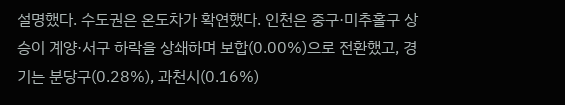설명했다. 수도권은 온도차가 확연했다. 인천은 중구·미추홀구 상승이 계양·서구 하락을 상쇄하며 보합(0.00%)으로 전환했고, 경기는 분당구(0.28%), 과천시(0.16%)